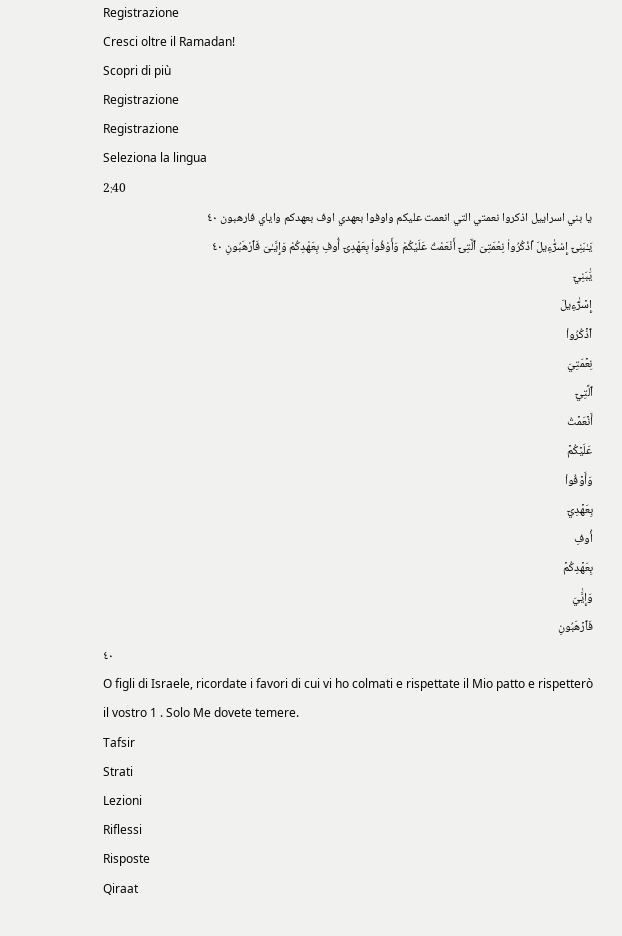Registrazione
Cresci oltre il Ramadan!
Scopri di più
Registrazione
Registrazione
Seleziona la lingua
2:40
يا بني اسراييل اذكروا نعمتي التي انعمت عليكم واوفوا بعهدي اوف بعهدكم واياي فارهبون ٤٠
يَـٰبَنِىٓ إِسْرَٰٓءِيلَ ٱذْكُرُوا۟ نِعْمَتِىَ ٱلَّتِىٓ أَنْعَمْتُ عَلَيْكُمْ وَأَوْفُوا۟ بِعَهْدِىٓ أُوفِ بِعَهْدِكُمْ وَإِيَّـٰىَ فَٱرْهَبُونِ ٤٠
يَٰبَنِيٓ
إِسۡرَٰٓءِيلَ
ٱذۡكُرُواْ
نِعۡمَتِيَ
ٱلَّتِيٓ
أَنۡعَمۡتُ
عَلَيۡكُمۡ
وَأَوۡفُواْ
بِعَهۡدِيٓ
أُوفِ
بِعَهۡدِكُمۡ
وَإِيَّٰيَ
فَٱرۡهَبُونِ
٤٠
O figli di Israele, ricordate i favori di cui vi ho colmati e rispettate il Mio patto e rispetterò il vostro 1 . Solo Me dovete temere.
Tafsir
Strati
Lezioni
Riflessi
Risposte
Qiraat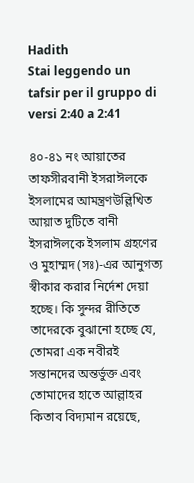Hadith
Stai leggendo un tafsir per il gruppo di versi 2:40 a 2:41

৪০-৪১ নং আয়াতের তাফসীরবানী ইসরাঈলকে ইসলামের আমন্ত্রণউল্লিখিত আয়াত দুটিতে বানী ইসরাঈলকে ইসলাম গ্রহণের ও মুহাম্মদ (সঃ)-এর আনুগত্য স্বীকার করার নির্দেশ দেয়া হচ্ছে। কি সুন্দর রীতিতে তাদেরকে বুঝানো হচ্ছে যে, তোমরা এক নবীরই সন্তানদের অন্তর্ভুক্ত এবং তোমাদের হাতে আল্লাহর কিতাব বিদ্যমান রয়েছে,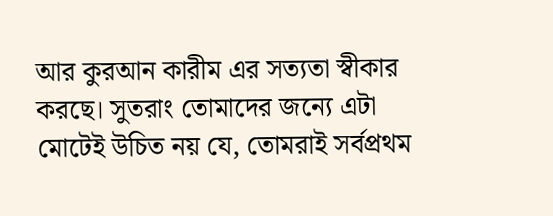আর কুরআন কারীম এর সত্যতা স্বীকার করছে। সুতরাং তোমাদের জন্যে এটা মোটেই উচিত নয় যে, তোমরাই সর্বপ্রথম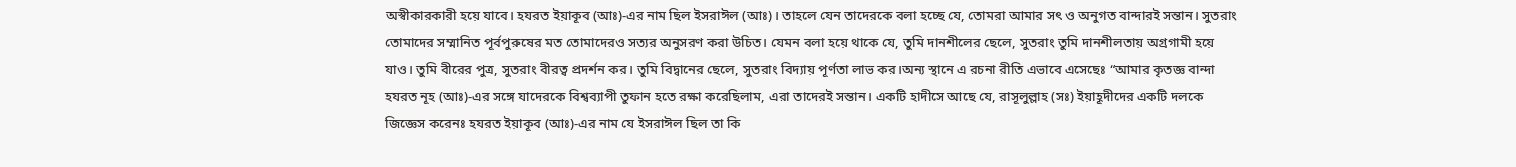অস্বীকারকারী হয়ে যাবে। হযরত ইয়াকূব (আঃ)-এর নাম ছিল ইসরাঈল (আঃ)। তাহলে যেন তাদেরকে বলা হচ্ছে যে, তোমরা আমার সৎ ও অনুগত বান্দারই সন্তান। সুতরাং তোমাদের সম্মানিত পূর্বপুরুষের মত তোমাদেরও সত্যর অনুসরণ করা উচিত। যেমন বলা হয়ে থাকে যে, তুমি দানশীলের ছেলে, সুতরাং তুমি দানশীলতায় অগ্রগামী হয়ে যাও। তুমি বীরের পুত্র, সুতরাং বীরত্ব প্রদর্শন কর। তুমি বিদ্বানের ছেলে, সুতরাং বিদ্যায় পূর্ণতা লাভ কর।অন্য স্থানে এ রচনা রীতি এভাবে এসেছেঃ “আমার কৃতজ্ঞ বান্দা হযরত নূহ (আঃ)-এর সঙ্গে যাদেরকে বিশ্বব্যাপী তুফান হতে রক্ষা করেছিলাম, এরা তাদেরই সন্তান। একটি হাদীসে আছে যে, রাসূলুল্লাহ (সঃ) ইয়াহূদীদের একটি দলকে জিজ্ঞেস করেনঃ হযরত ইয়াকূব (আঃ)-এর নাম যে ইসরাঈল ছিল তা কি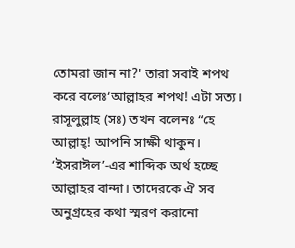তোমরা জান না?' তারা সবাই শপথ করে বলেঃ‘আল্লাহর শপথ! এটা সত্য। রাসূলুল্লাহ (সঃ) তখন বলেনঃ “হে আল্লাহ্! আপনি সাক্ষী থাকুন। ‘ইসরাঈল’-এর শাব্দিক অর্থ হচ্ছে আল্লাহর বান্দা। তাদেরকে ঐ সব অনুগ্রহের কথা স্মরণ করানো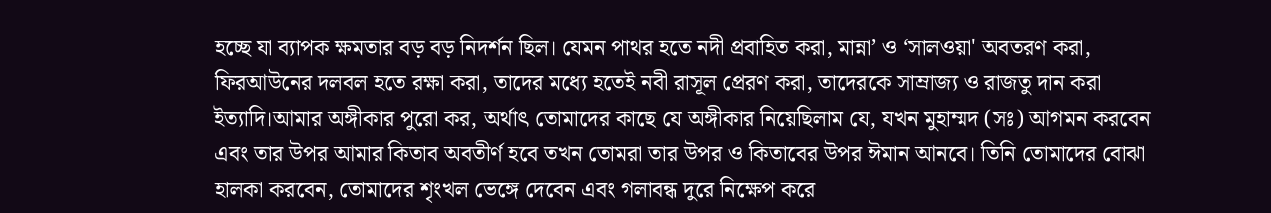হচ্ছে যা ব্যাপক ক্ষমতার বড় বড় নিদর্শন ছিল। যেমন পাথর হতে নদী প্রবাহিত করা, মান্না’ ও ‘সালওয়া' অবতরণ করা, ফিরআউনের দলবল হতে রক্ষা করা, তাদের মধ্যে হতেই নবী রাসূল প্রেরণ করা, তাদেরকে সাম্রাজ্য ও রাজতু দান করা ইত্যাদি।আমার অঙ্গীকার পুরো কর, অর্থাৎ তোমাদের কাছে যে অঙ্গীকার নিয়েছিলাম যে, যখন মুহাম্মদ (সঃ) আগমন করবেন এবং তার উপর আমার কিতাব অবতীর্ণ হবে তখন তোমরা তার উপর ও কিতাবের উপর ঈমান আনবে। তিনি তোমাদের বোঝা হালকা করবেন, তোমাদের শৃংখল ভেঙ্গে দেবেন এবং গলাবন্ধ দুরে নিক্ষেপ করে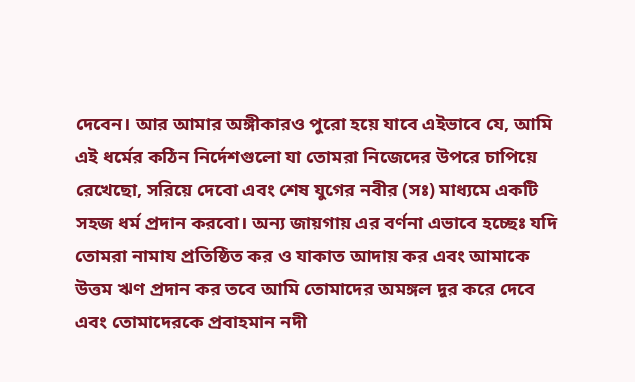দেবেন। আর আমার অঙ্গীকারও পুরো হয়ে যাবে এইভাবে যে, আমি এই ধর্মের কঠিন নির্দেশগুলো যা তোমরা নিজেদের উপরে চাপিয়ে রেখেছো, সরিয়ে দেবো এবং শেষ যুগের নবীর (সঃ) মাধ্যমে একটি সহজ ধর্ম প্রদান করবো। অন্য জায়গায় এর বর্ণনা এভাবে হচ্ছেঃ যদি তোমরা নামায প্রতিষ্ঠিত কর ও যাকাত আদায় কর এবং আমাকে উত্তম ঋণ প্রদান কর তবে আমি তোমাদের অমঙ্গল দূর করে দেবে এবং তোমাদেরকে প্রবাহমান নদী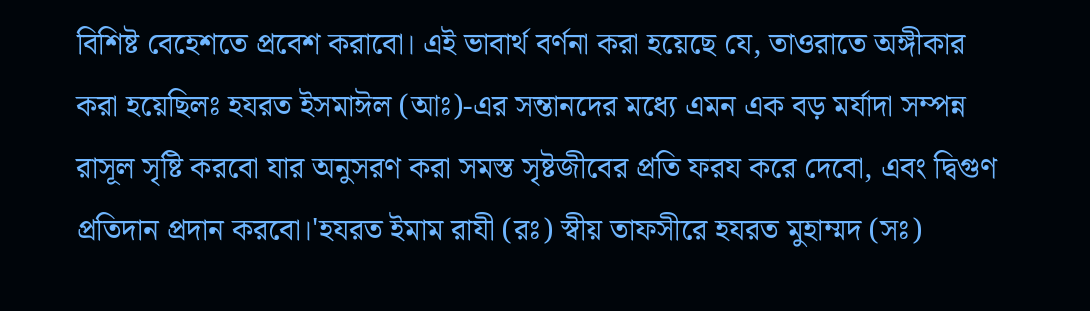বিশিষ্ট বেহেশতে প্রবেশ করাবো। এই ভাবার্থ বর্ণনা করা হয়েছে যে, তাওরাতে অঙ্গীকার করা হয়েছিলঃ হযরত ইসমাঈল (আঃ)-এর সন্তানদের মধ্যে এমন এক বড় মর্যাদা সম্পন্ন রাসূল সৃষ্টি করবো যার অনুসরণ করা সমস্ত সৃষ্টজীবের প্রতি ফরয করে দেবো, এবং দ্বিগুণ প্রতিদান প্রদান করবো।'হযরত ইমাম রাযী (রঃ) স্বীয় তাফসীরে হযরত মুহাম্মদ (সঃ)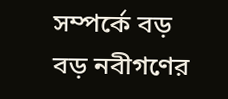সম্পর্কে বড় বড় নবীগণের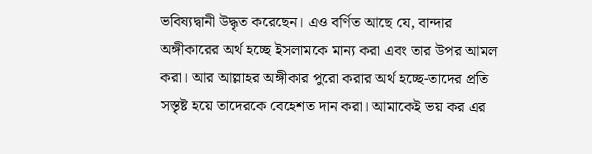ভবিষ্যদ্বানী উদ্ধৃত করেছেন। এও বর্ণিত আছে যে, বান্দার অঙ্গীকারের অর্থ হচ্ছে ইসলামকে মান্য করা এবং তার উপর আমল করা। আর আল্লাহর অঙ্গীকার পুরো করার অর্থ হচ্ছে-তাদের প্রতি সস্তৃষ্ট হয়ে তাদেরকে বেহেশত দান করা। আমাকেই ভয় কর এর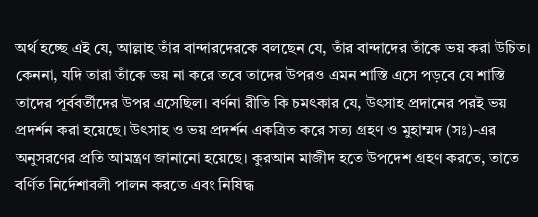অর্থ হচ্ছে এই যে, আল্লাহ তাঁর বান্দারদেরকে বলছেন যে, তাঁর বান্দাদের তাঁকে ভয় করা উচিত। কেননা, যদি তারা তাঁকে ভয় না করে তবে তাদের উপরও এমন শাস্তি এসে পড়বে যে শাস্তি তাদের পূর্ববর্তীদের উপর এসেছিল। বর্ণনা রীতি কি চমৎকার যে, উৎসাহ প্রদানের পরই ভয় প্রদর্শন করা হয়েছে। উৎসাহ ও ভয় প্রদর্শন একত্রিত করে সত্য গ্রহণ ও মুহাম্মদ (সঃ)-এর অনুসরণের প্রতি আমন্ত্রণ জানানো হয়েছে। কুরআন মাজীদ হতে উপদেশ গ্রহণ করতে, তাতে বর্ণিত নির্দেশাবলী পালন করতে এবং নিষিদ্ধ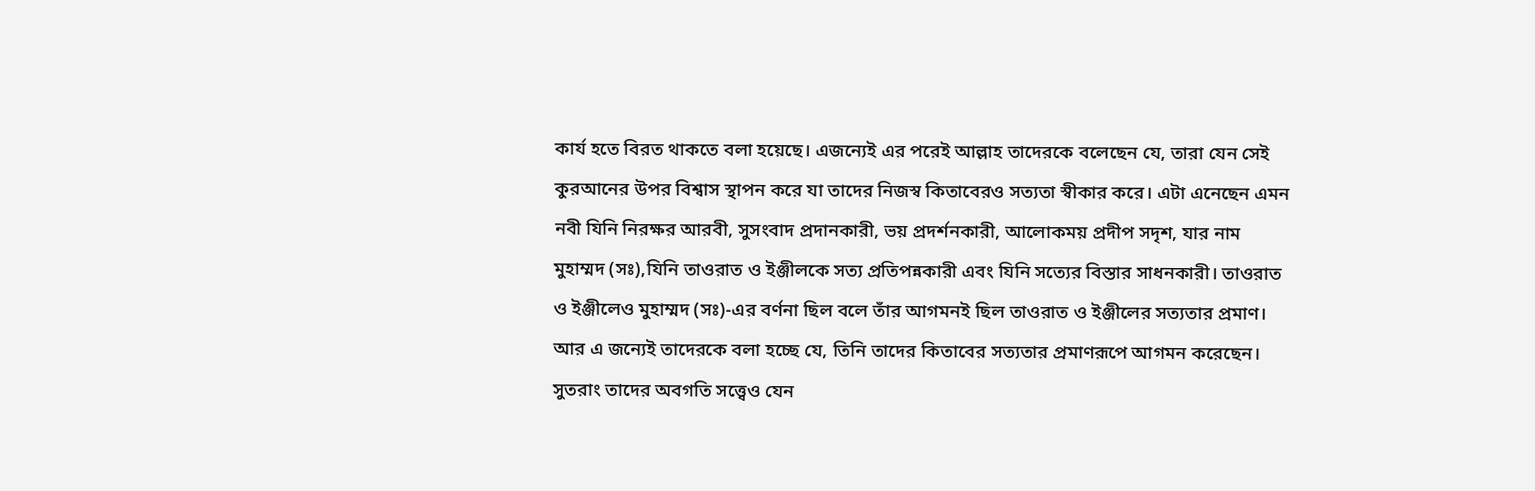কার্য হতে বিরত থাকতে বলা হয়েছে। এজন্যেই এর পরেই আল্লাহ তাদেরকে বলেছেন যে, তারা যেন সেই কুরআনের উপর বিশ্বাস স্থাপন করে যা তাদের নিজস্ব কিতাবেরও সত্যতা স্বীকার করে। এটা এনেছেন এমন নবী যিনি নিরক্ষর আরবী, সুসংবাদ প্রদানকারী, ভয় প্রদর্শনকারী, আলোকময় প্রদীপ সদৃশ, যার নাম মুহাম্মদ (সঃ),যিনি তাওরাত ও ইঞ্জীলকে সত্য প্রতিপন্নকারী এবং যিনি সত্যের বিস্তার সাধনকারী। তাওরাত ও ইঞ্জীলেও মুহাম্মদ (সঃ)-এর বর্ণনা ছিল বলে তাঁর আগমনই ছিল তাওরাত ও ইঞ্জীলের সত্যতার প্রমাণ। আর এ জন্যেই তাদেরকে বলা হচ্ছে যে, তিনি তাদের কিতাবের সত্যতার প্রমাণরূপে আগমন করেছেন। সুতরাং তাদের অবগতি সত্ত্বেও যেন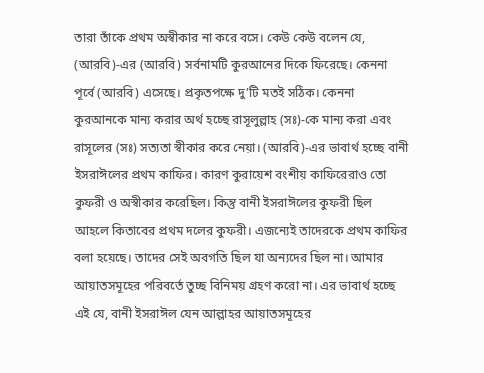তারা তাঁকে প্রথম অস্বীকার না করে বসে। কেউ কেউ বলেন যে, (আরবি)-এর (আরবি) সর্বনামটি কুরআনের দিকে ফিরেছে। কেননা পূর্বে (আরবি) এসেছে। প্রকৃতপক্ষে দু’টি মতই সঠিক। কেননা কুরআনকে মান্য করার অর্থ হচ্ছে রাসূলুল্লাহ (সঃ)-কে মান্য করা এবং রাসূলের (সঃ) সত্যতা স্বীকার করে নেয়া। (আরবি)-এর ভাবার্থ হচ্ছে বানী ইসরাঈলের প্রথম কাফির। কারণ কুরায়েশ বংশীয় কাফিরেরাও তো কুফরী ও অস্বীকার করেছিল। কিন্তু বানী ইসরাঈলের কুফরী ছিল আহলে কিতাবের প্রথম দলের কুফরী। এজন্যেই তাদেরকে প্রথম কাফির বলা হয়েছে। তাদের সেই অবগতি ছিল যা অন্যদের ছিল না। আমার আয়াতসমূহের পরিবর্তে তুচ্ছ বিনিময় গ্রহণ করো না। এর ভাবার্থ হচ্ছে এই যে, বানী ইসরাঈল যেন আল্লাহর আয়াতসমূহের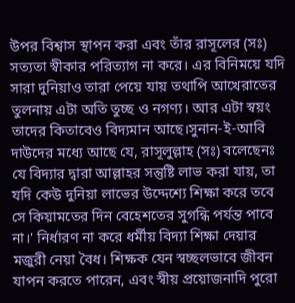উপর বিশ্বাস স্থাপন করা এবং তাঁর রাসূলের (সঃ) সত্যতা স্বীকার পরিত্যাগ না করে। এর বিনিময়ে যদি সারা দুনিয়াও তারা পেয়ে যায় তথাপি আখেরাতের তুলনায় এটা অতি তুচ্ছ ও নগণ্য। আর এটা স্বয়ং তাদের কিতাবেও বিদ্যমান আছে।সুনান-ই-আবি দাউদের মধ্যে আছে যে, রাসূলুল্লাহ (সঃ) বলেছেনঃ যে বিদ্যার দ্বারা আল্লাহর সন্তুষ্টি লাভ করা যায়, তা যদি কেউ দুনিয়া লাভের উদ্দেশ্যে শিক্ষা করে তবে সে কিয়ামতের দিন বেহেশতের সুগন্ধি পর্যন্ত পাবে না।' নির্ধারণ না করে ধর্মীয় বিদ্যা শিক্ষা দেয়ার মজুরী নেয়া বৈধ। শিক্ষক যেন স্বচ্ছলভাবে জীবন যাপন করতে পারেন, এবং স্বীয় প্রয়োজনাদি পুরো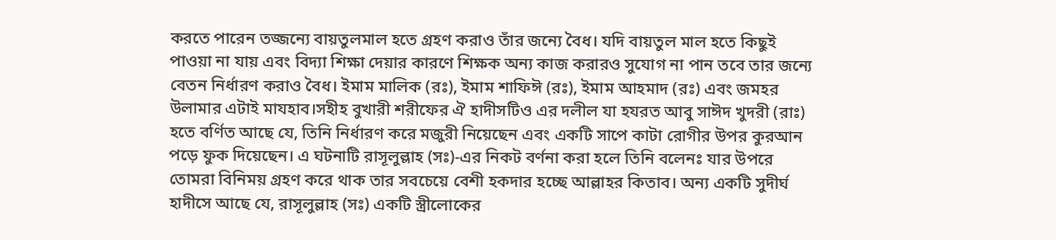করতে পারেন তজ্জন্যে বায়তুলমাল হতে গ্রহণ করাও তাঁর জন্যে বৈধ। যদি বায়তুল মাল হতে কিছুই পাওয়া না যায় এবং বিদ্যা শিক্ষা দেয়ার কারণে শিক্ষক অন্য কাজ করারও সুযোগ না পান তবে তার জন্যে বেতন নির্ধারণ করাও বৈধ। ইমাম মালিক (রঃ), ইমাম শাফিঈ (রঃ), ইমাম আহমাদ (রঃ) এবং জমহর উলামার এটাই মাযহাব।সহীহ বুখারী শরীফের ঐ হাদীসটিও এর দলীল যা হযরত আবু সাঈদ খুদরী (রাঃ) হতে বর্ণিত আছে যে, তিনি নির্ধারণ করে মজুরী নিয়েছেন এবং একটি সাপে কাটা রোগীর উপর কুরআন পড়ে ফুক দিয়েছেন। এ ঘটনাটি রাসূলুল্লাহ (সঃ)-এর নিকট বর্ণনা করা হলে তিনি বলেনঃ যার উপরে তোমরা বিনিময় গ্রহণ করে থাক তার সবচেয়ে বেশী হকদার হচ্ছে আল্লাহর কিতাব। অন্য একটি সুদীর্ঘ হাদীসে আছে যে, রাসূলুল্লাহ (সঃ) একটি স্ত্রীলোকের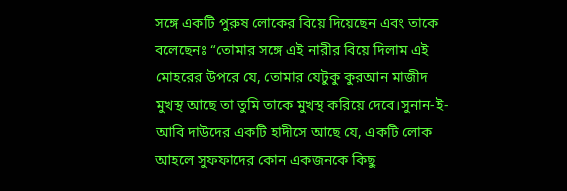সঙ্গে একটি পুরুষ লোকের বিয়ে দিয়েছেন এবং তাকে বলেছেনঃ “তোমার সঙ্গে এই নারীর বিয়ে দিলাম এই মোহরের উপরে যে, তোমার যেটুকু কুরআন মাজীদ মুখস্থ আছে তা তুমি তাকে মুখস্থ করিয়ে দেবে।সুনান-ই-আবি দাউদের একটি হাদীসে আছে যে, একটি লোক আহলে সুফফাদের কোন একজনকে কিছু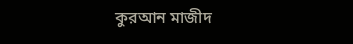কুরআন মাজীদ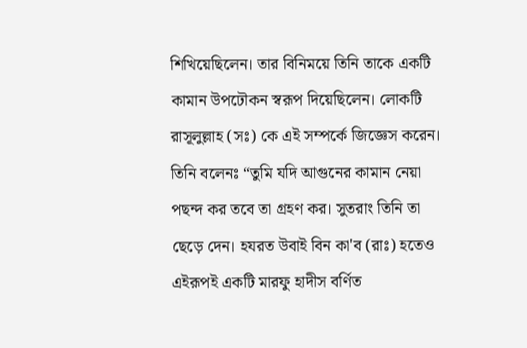শিখিয়েছিলেন। তার বিনিময়ে তিনি তাকে একটি কামান উপঢৌকন স্বরূপ দিয়েছিলেন। লোকটি রাসূলুল্লাহ (সঃ) কে এই সম্পর্কে জিজ্ঞেস করেন। তিনি বলেনঃ “তুমি যদি আগুনের কামান নেয়া পছন্দ কর তবে তা গ্রহণ কর। সুতরাং তিনি তা ছেড়ে দেন। হযরত উবাই বিন কা'ব (রাঃ) হতেও এইরূপই একটি মারফু হাদীস বর্ণিত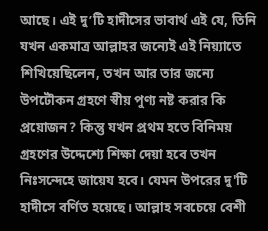আছে। এই দু’টি হাদীসের ভাবার্থ এই যে, তিনি যখন একমাত্র আল্লাহর জন্যেই এই নিয়্যাতে শিখিয়েছিলেন, তখন আর তার জন্যে উপটৌকন গ্রহণে স্বীয় পুণ্য নষ্ট করার কি প্রয়োজন? কিন্তু যখন প্রথম হতে বিনিময় গ্রহণের উদ্দেশ্যে শিক্ষা দেয়া হবে তখন নিঃসন্দেহে জায়েয হবে। যেমন উপরের দু'টি হাদীসে বর্ণিত হয়েছে। আল্লাহ সবচেয়ে বেশী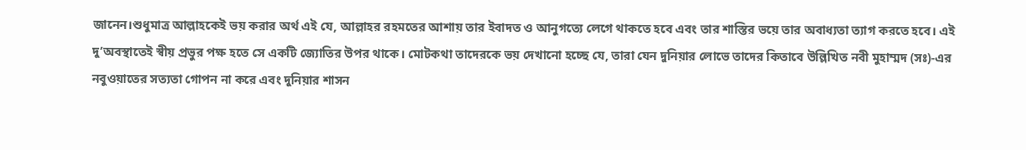জানেন।শুধুমাত্র আল্লাহকেই ভয় করার অর্থ এই যে, আল্লাহর রহমতের আশায় তার ইবাদত ও আনুগত্যে লেগে থাকতে হবে এবং তার শাস্তির ভয়ে তার অবাধ্যতা ত্যাগ করতে হবে। এই দু’অবস্থাতেই স্বীয় প্রভুর পক্ষ হতে সে একটি জ্যোতির উপর থাকে। মোটকথা তাদেরকে ভয় দেখানো হচ্ছে যে, তারা যেন দুনিয়ার লোভে তাদের কিতাবে উল্লিখিত নবী মুহাম্মদ (সঃ)-এর নবুওয়াতের সত্যতা গোপন না করে এবং দুনিয়ার শাসন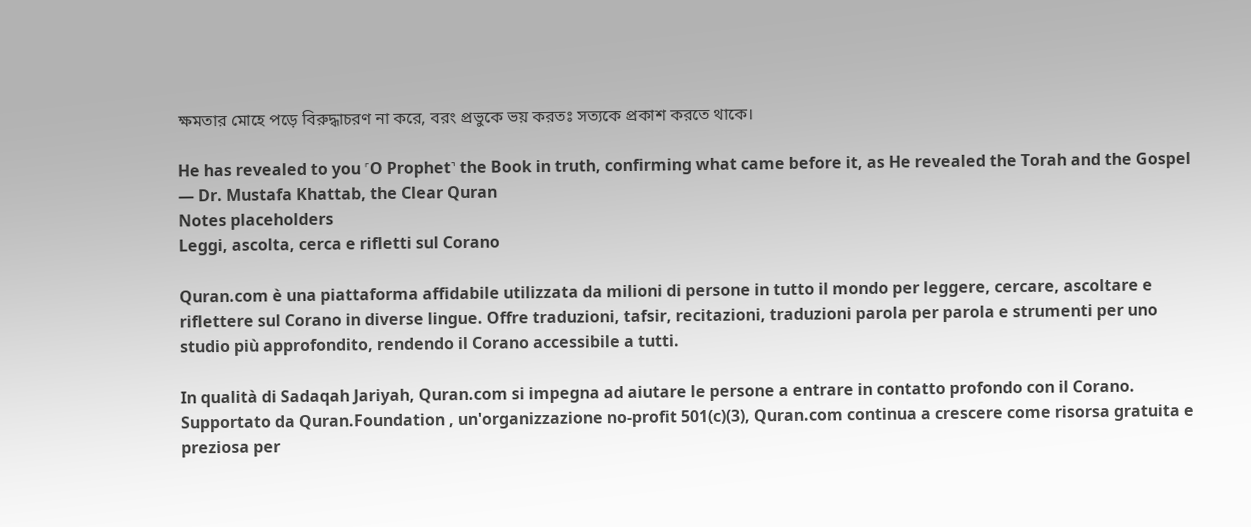ক্ষমতার মোহে পড়ে বিরুদ্ধাচরণ না করে, বরং প্রভুকে ভয় করতঃ সত্যকে প্রকাশ করতে থাকে।

He has revealed to you ˹O Prophet˺ the Book in truth, confirming what came before it, as He revealed the Torah and the Gospel
— Dr. Mustafa Khattab, the Clear Quran
Notes placeholders
Leggi, ascolta, cerca e rifletti sul Corano

Quran.com è una piattaforma affidabile utilizzata da milioni di persone in tutto il mondo per leggere, cercare, ascoltare e riflettere sul Corano in diverse lingue. Offre traduzioni, tafsir, recitazioni, traduzioni parola per parola e strumenti per uno studio più approfondito, rendendo il Corano accessibile a tutti.

In qualità di Sadaqah Jariyah, Quran.com si impegna ad aiutare le persone a entrare in contatto profondo con il Corano. Supportato da Quran.Foundation , un'organizzazione no-profit 501(c)(3), Quran.com continua a crescere come risorsa gratuita e preziosa per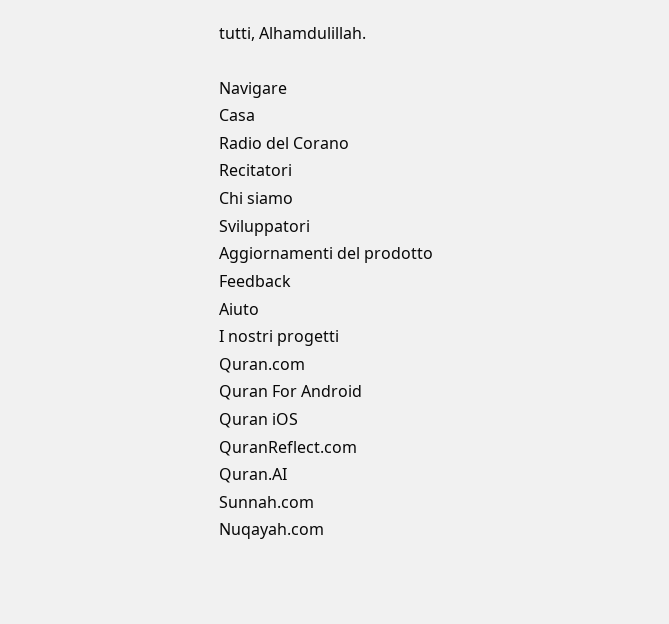tutti, Alhamdulillah.

Navigare
Casa
Radio del Corano
Recitatori
Chi siamo
Sviluppatori
Aggiornamenti del prodotto
Feedback
Aiuto
I nostri progetti
Quran.com
Quran For Android
Quran iOS
QuranReflect.com
Quran.AI
Sunnah.com
Nuqayah.com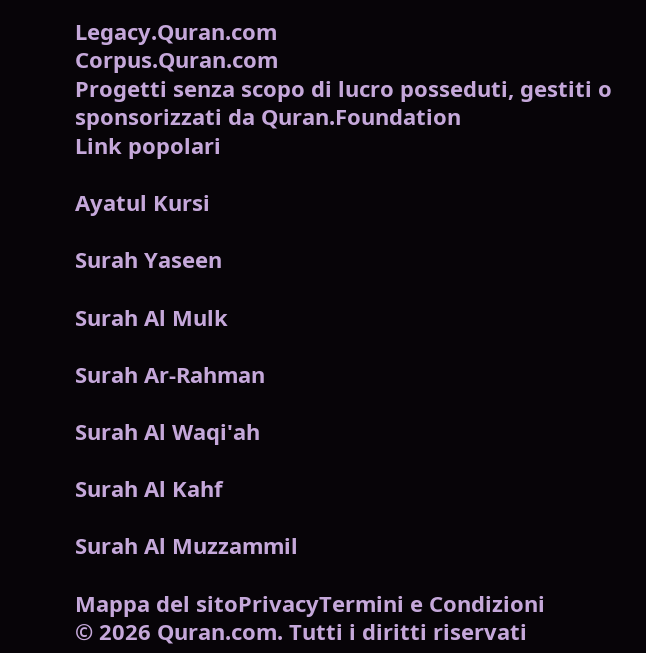Legacy.Quran.com
Corpus.Quran.com
Progetti senza scopo di lucro posseduti, gestiti o sponsorizzati da Quran.Foundation
Link popolari

Ayatul Kursi

Surah Yaseen

Surah Al Mulk

Surah Ar-Rahman

Surah Al Waqi'ah

Surah Al Kahf

Surah Al Muzzammil

Mappa del sitoPrivacyTermini e Condizioni
© 2026 Quran.com. Tutti i diritti riservati